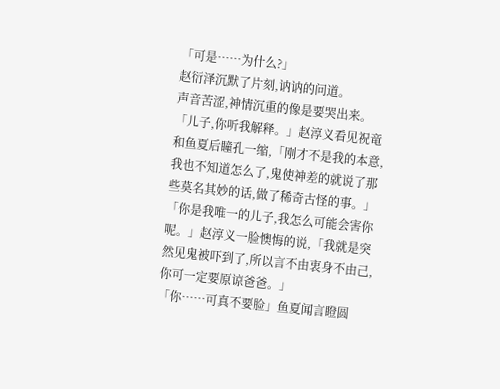「可是……为什么?」
赵衍泽沉默了片刻,讷讷的问道。
声音苦涩,神情沉重的像是要哭出来。
「儿子,你听我解释。」赵淳义看见祝竜和鱼夏后瞳孔一缩,「刚才不是我的本意,我也不知道怎么了,鬼使神差的就说了那些莫名其妙的话,做了稀奇古怪的事。」
「你是我唯一的儿子,我怎么可能会害你呢。」赵淳义一脸懊悔的说,「我就是突然见鬼被吓到了,所以言不由衷身不由己,你可一定要原谅爸爸。」
「你……可真不要脸」鱼夏闻言瞪圆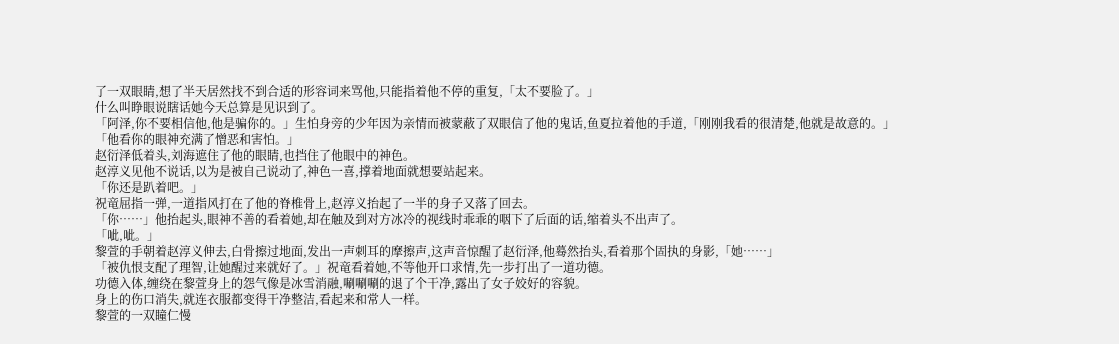了一双眼睛,想了半天居然找不到合适的形容词来骂他,只能指着他不停的重复,「太不要脸了。」
什么叫睁眼说瞎话她今天总算是见识到了。
「阿泽,你不要相信他,他是骗你的。」生怕身旁的少年因为亲情而被蒙蔽了双眼信了他的鬼话,鱼夏拉着他的手道,「刚刚我看的很清楚,他就是故意的。」
「他看你的眼神充满了憎恶和害怕。」
赵衍泽低着头,刘海遮住了他的眼睛,也挡住了他眼中的神色。
赵淳义见他不说话,以为是被自己说动了,神色一喜,撑着地面就想要站起来。
「你还是趴着吧。」
祝竜屈指一弹,一道指风打在了他的脊椎骨上,赵淳义抬起了一半的身子又落了回去。
「你……」他抬起头,眼神不善的看着她,却在触及到对方冰冷的视线时乖乖的咽下了后面的话,缩着头不出声了。
「呲,呲。」
黎萱的手朝着赵淳义伸去,白骨擦过地面,发出一声刺耳的摩擦声,这声音惊醒了赵衍泽,他蓦然抬头,看着那个固执的身影,「她……」
「被仇恨支配了理智,让她醒过来就好了。」祝竜看着她,不等他开口求情,先一步打出了一道功德。
功德入体,缠绕在黎萱身上的怨气像是冰雪消融,唰唰唰的退了个干净,露出了女子姣好的容貌。
身上的伤口消失,就连衣服都变得干净整洁,看起来和常人一样。
黎萱的一双瞳仁慢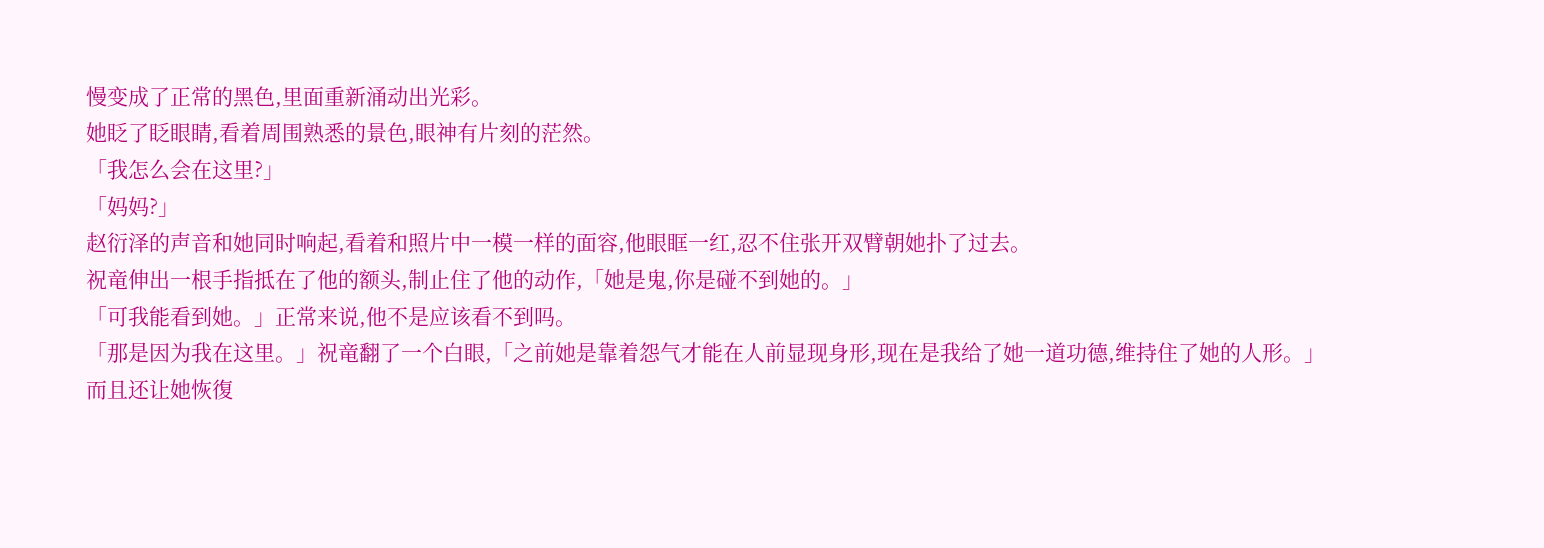慢变成了正常的黑色,里面重新涌动出光彩。
她眨了眨眼睛,看着周围熟悉的景色,眼神有片刻的茫然。
「我怎么会在这里?」
「妈妈?」
赵衍泽的声音和她同时响起,看着和照片中一模一样的面容,他眼眶一红,忍不住张开双臂朝她扑了过去。
祝竜伸出一根手指抵在了他的额头,制止住了他的动作,「她是鬼,你是碰不到她的。」
「可我能看到她。」正常来说,他不是应该看不到吗。
「那是因为我在这里。」祝竜翻了一个白眼,「之前她是靠着怨气才能在人前显现身形,现在是我给了她一道功德,维持住了她的人形。」
而且还让她恢復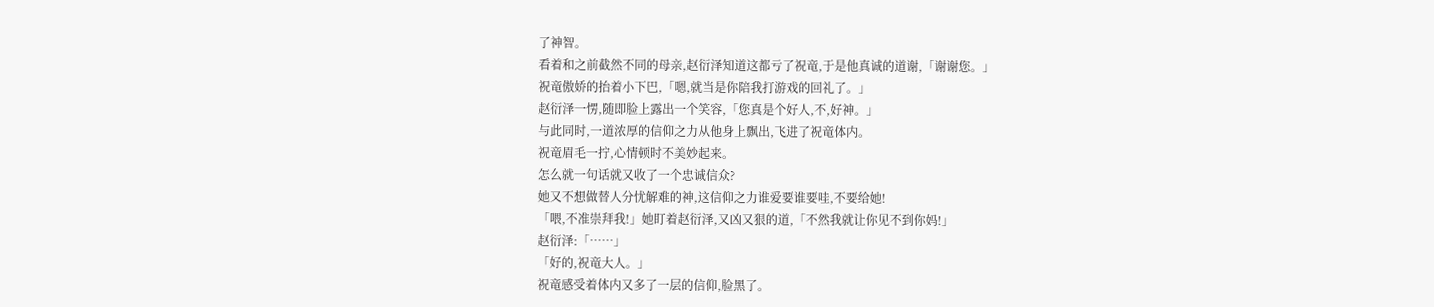了神智。
看着和之前截然不同的母亲,赵衍泽知道这都亏了祝竜,于是他真诚的道谢,「谢谢您。」
祝竜傲娇的抬着小下巴,「嗯,就当是你陪我打游戏的回礼了。」
赵衍泽一愣,随即脸上露出一个笑容,「您真是个好人,不,好神。」
与此同时,一道浓厚的信仰之力从他身上飘出,飞进了祝竜体内。
祝竜眉毛一拧,心情顿时不美妙起来。
怎么就一句话就又收了一个忠诚信众?
她又不想做替人分忧解难的神,这信仰之力谁爱要谁要哇,不要给她!
「喂,不准崇拜我!」她盯着赵衍泽,又凶又狠的道,「不然我就让你见不到你妈!」
赵衍泽:「……」
「好的,祝竜大人。」
祝竜感受着体内又多了一层的信仰,脸黑了。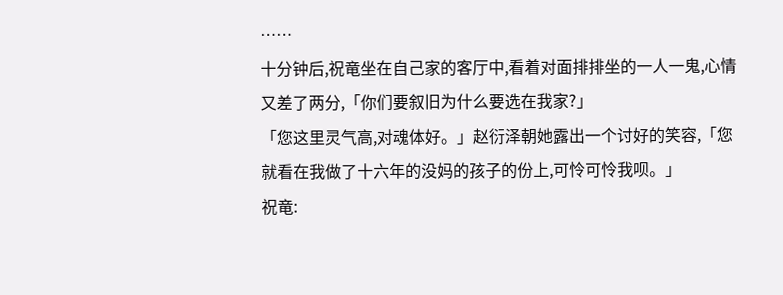……
十分钟后,祝竜坐在自己家的客厅中,看着对面排排坐的一人一鬼,心情又差了两分,「你们要叙旧为什么要选在我家?」
「您这里灵气高,对魂体好。」赵衍泽朝她露出一个讨好的笑容,「您就看在我做了十六年的没妈的孩子的份上,可怜可怜我呗。」
祝竜: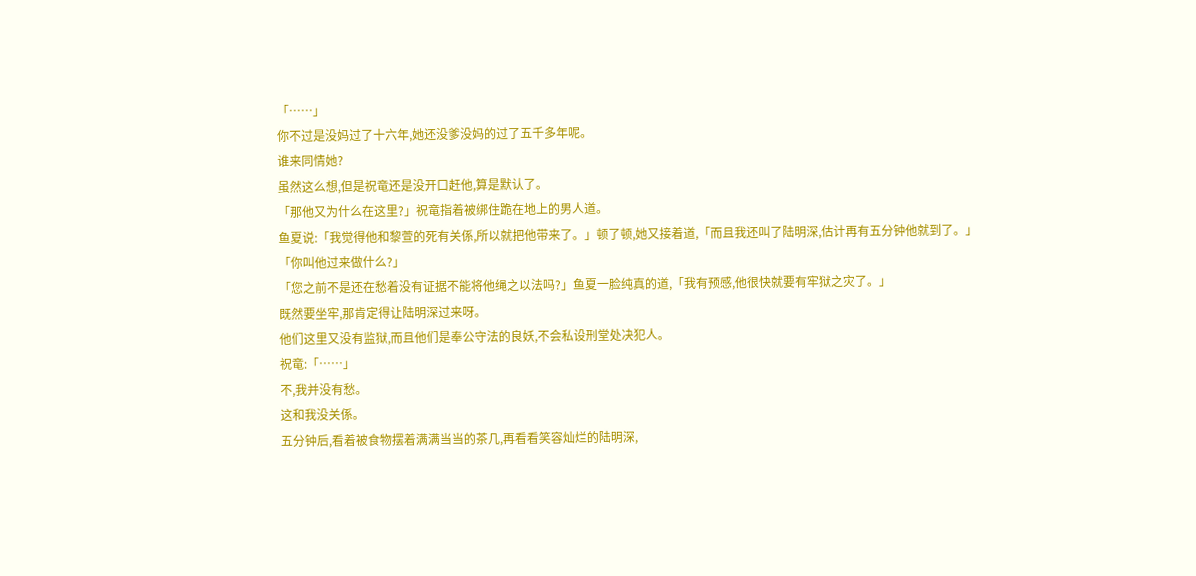「……」
你不过是没妈过了十六年,她还没爹没妈的过了五千多年呢。
谁来同情她?
虽然这么想,但是祝竜还是没开口赶他,算是默认了。
「那他又为什么在这里?」祝竜指着被绑住跪在地上的男人道。
鱼夏说:「我觉得他和黎萱的死有关係,所以就把他带来了。」顿了顿,她又接着道,「而且我还叫了陆明深,估计再有五分钟他就到了。」
「你叫他过来做什么?」
「您之前不是还在愁着没有证据不能将他绳之以法吗?」鱼夏一脸纯真的道,「我有预感,他很快就要有牢狱之灾了。」
既然要坐牢,那肯定得让陆明深过来呀。
他们这里又没有监狱,而且他们是奉公守法的良妖,不会私设刑堂处决犯人。
祝竜:「……」
不,我并没有愁。
这和我没关係。
五分钟后,看着被食物摆着满满当当的茶几,再看看笑容灿烂的陆明深,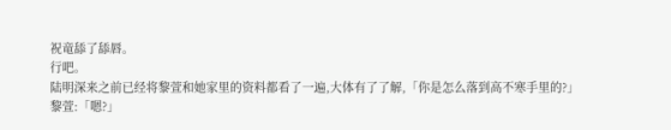祝竜舔了舔唇。
行吧。
陆明深来之前已经将黎萱和她家里的资料都看了一遍,大体有了了解,「你是怎么落到高不寒手里的?」
黎萱:「嗯?」